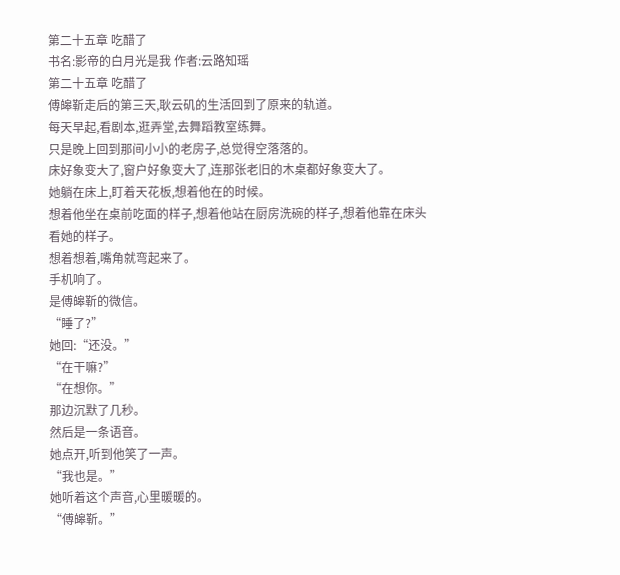第二十五章 吃醋了
书名:影帝的白月光是我 作者:云路知瑶
第二十五章 吃醋了
傅皞靳走后的第三天,耿云矶的生活回到了原来的轨道。
每天早起,看剧本,逛弄堂,去舞蹈教室练舞。
只是晚上回到那间小小的老房子,总觉得空落落的。
床好象变大了,窗户好象变大了,连那张老旧的木桌都好象变大了。
她躺在床上,盯着天花板,想着他在的时候。
想着他坐在桌前吃面的样子,想着他站在厨房洗碗的样子,想着他靠在床头看她的样子。
想着想着,嘴角就弯起来了。
手机响了。
是傅皞靳的微信。
“睡了?”
她回:“还没。”
“在干嘛?”
“在想你。”
那边沉默了几秒。
然后是一条语音。
她点开,听到他笑了一声。
“我也是。”
她听着这个声音,心里暖暖的。
“傅皞靳。”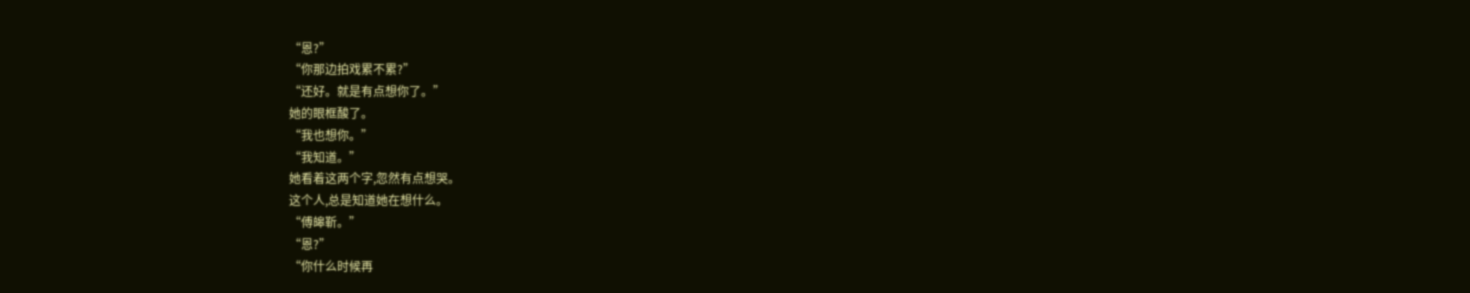“恩?”
“你那边拍戏累不累?”
“还好。就是有点想你了。”
她的眼框酸了。
“我也想你。”
“我知道。”
她看着这两个字,忽然有点想哭。
这个人,总是知道她在想什么。
“傅皞靳。”
“恩?”
“你什么时候再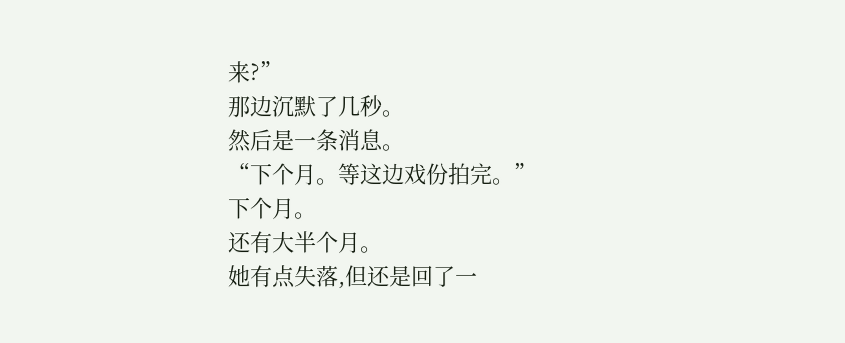来?”
那边沉默了几秒。
然后是一条消息。
“下个月。等这边戏份拍完。”
下个月。
还有大半个月。
她有点失落,但还是回了一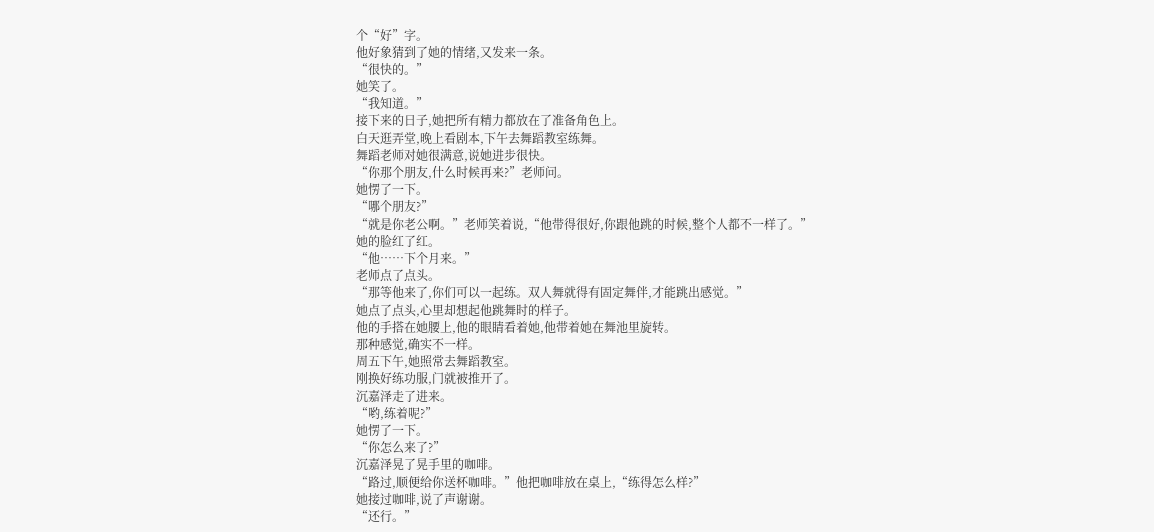个“好”字。
他好象猜到了她的情绪,又发来一条。
“很快的。”
她笑了。
“我知道。”
接下来的日子,她把所有精力都放在了准备角色上。
白天逛弄堂,晚上看剧本,下午去舞蹈教室练舞。
舞蹈老师对她很满意,说她进步很快。
“你那个朋友,什么时候再来?”老师问。
她愣了一下。
“哪个朋友?”
“就是你老公啊。”老师笑着说,“他带得很好,你跟他跳的时候,整个人都不一样了。”
她的脸红了红。
“他……下个月来。”
老师点了点头。
“那等他来了,你们可以一起练。双人舞就得有固定舞伴,才能跳出感觉。”
她点了点头,心里却想起他跳舞时的样子。
他的手搭在她腰上,他的眼睛看着她,他带着她在舞池里旋转。
那种感觉,确实不一样。
周五下午,她照常去舞蹈教室。
刚换好练功服,门就被推开了。
沉嘉泽走了进来。
“哟,练着呢?”
她愣了一下。
“你怎么来了?”
沉嘉泽晃了晃手里的咖啡。
“路过,顺便给你送杯咖啡。”他把咖啡放在桌上,“练得怎么样?”
她接过咖啡,说了声谢谢。
“还行。”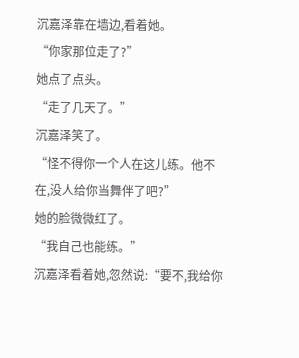沉嘉泽靠在墙边,看着她。
“你家那位走了?”
她点了点头。
“走了几天了。”
沉嘉泽笑了。
“怪不得你一个人在这儿练。他不在,没人给你当舞伴了吧?”
她的脸微微红了。
“我自己也能练。”
沉嘉泽看着她,忽然说:“要不,我给你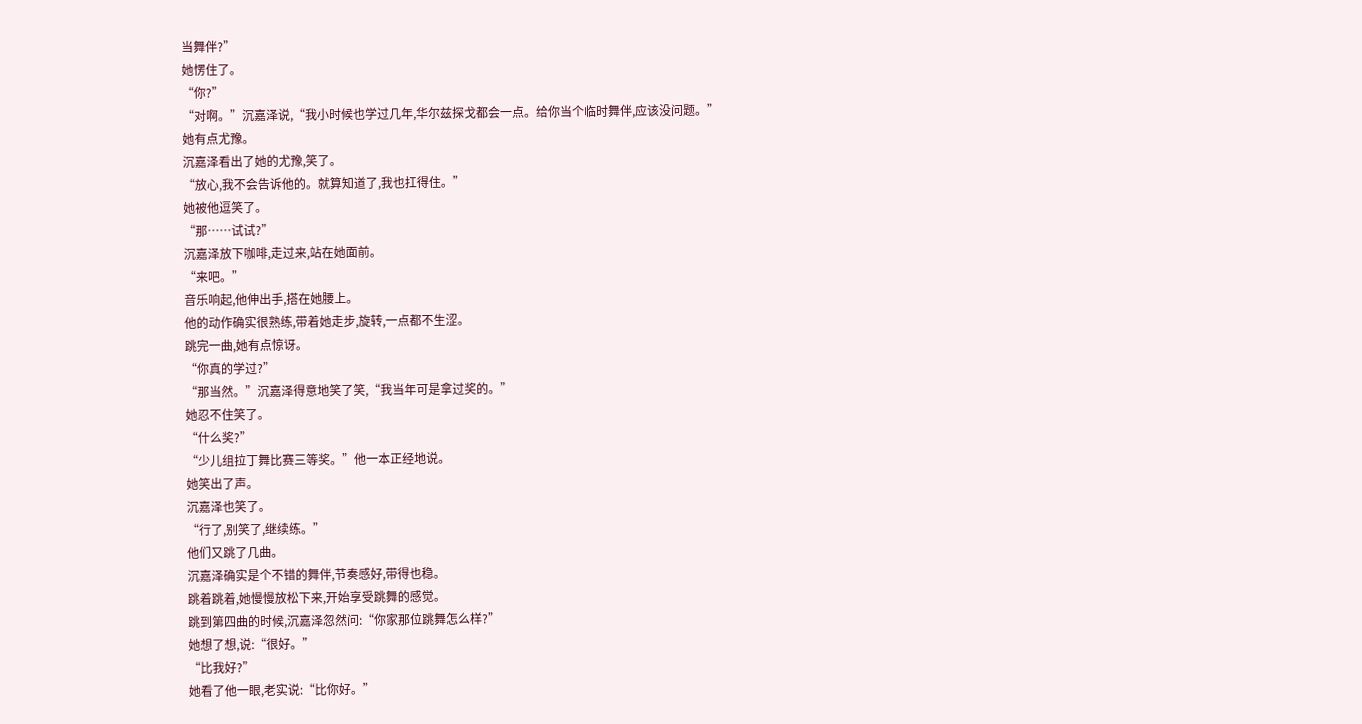当舞伴?”
她愣住了。
“你?”
“对啊。”沉嘉泽说,“我小时候也学过几年,华尔兹探戈都会一点。给你当个临时舞伴,应该没问题。”
她有点尤豫。
沉嘉泽看出了她的尤豫,笑了。
“放心,我不会告诉他的。就算知道了,我也扛得住。”
她被他逗笑了。
“那……试试?”
沉嘉泽放下咖啡,走过来,站在她面前。
“来吧。”
音乐响起,他伸出手,搭在她腰上。
他的动作确实很熟练,带着她走步,旋转,一点都不生涩。
跳完一曲,她有点惊讶。
“你真的学过?”
“那当然。”沉嘉泽得意地笑了笑,“我当年可是拿过奖的。”
她忍不住笑了。
“什么奖?”
“少儿组拉丁舞比赛三等奖。”他一本正经地说。
她笑出了声。
沉嘉泽也笑了。
“行了,别笑了,继续练。”
他们又跳了几曲。
沉嘉泽确实是个不错的舞伴,节奏感好,带得也稳。
跳着跳着,她慢慢放松下来,开始享受跳舞的感觉。
跳到第四曲的时候,沉嘉泽忽然问:“你家那位跳舞怎么样?”
她想了想,说:“很好。”
“比我好?”
她看了他一眼,老实说:“比你好。”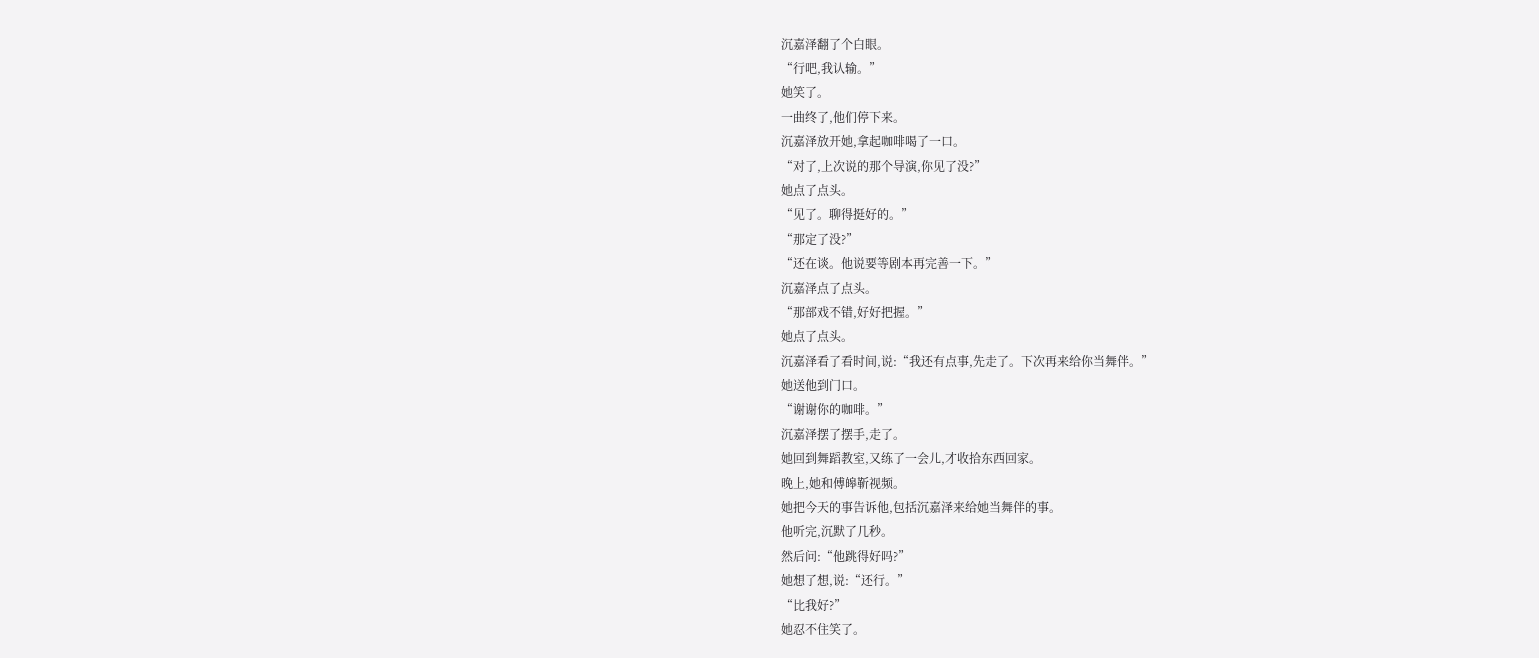沉嘉泽翻了个白眼。
“行吧,我认输。”
她笑了。
一曲终了,他们停下来。
沉嘉泽放开她,拿起咖啡喝了一口。
“对了,上次说的那个导演,你见了没?”
她点了点头。
“见了。聊得挺好的。”
“那定了没?”
“还在谈。他说要等剧本再完善一下。”
沉嘉泽点了点头。
“那部戏不错,好好把握。”
她点了点头。
沉嘉泽看了看时间,说:“我还有点事,先走了。下次再来给你当舞伴。”
她送他到门口。
“谢谢你的咖啡。”
沉嘉泽摆了摆手,走了。
她回到舞蹈教室,又练了一会儿,才收拾东西回家。
晚上,她和傅皞靳视频。
她把今天的事告诉他,包括沉嘉泽来给她当舞伴的事。
他听完,沉默了几秒。
然后问:“他跳得好吗?”
她想了想,说:“还行。”
“比我好?”
她忍不住笑了。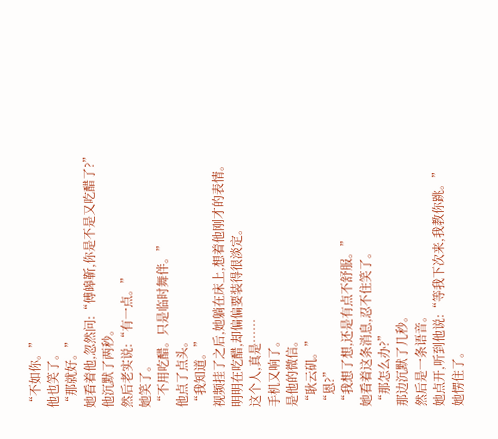“不如你。”
他也笑了。
“那就好。”
她看着他,忽然问:“傅皞靳,你是不是又吃醋了?”
他沉默了两秒。
然后老实说:“有一点。”
她笑了。
“不用吃醋。只是临时舞伴。”
他点了点头。
“我知道。”
视频挂了之后,她躺在床上,想着他刚才的表情。
明明在吃醋,却偏偏要装得很淡定。
这个人,真是……
手机又响了。
是他的微信。
“耿云矶。”
“恩?”
“我想了想,还是有点不舒服。”
她看着这条消息,忍不住笑了。
“那怎么办?”
那边沉默了几秒。
然后是一条语音。
她点开,听到他说:“等我下次来,我教你跳。”
她愣住了。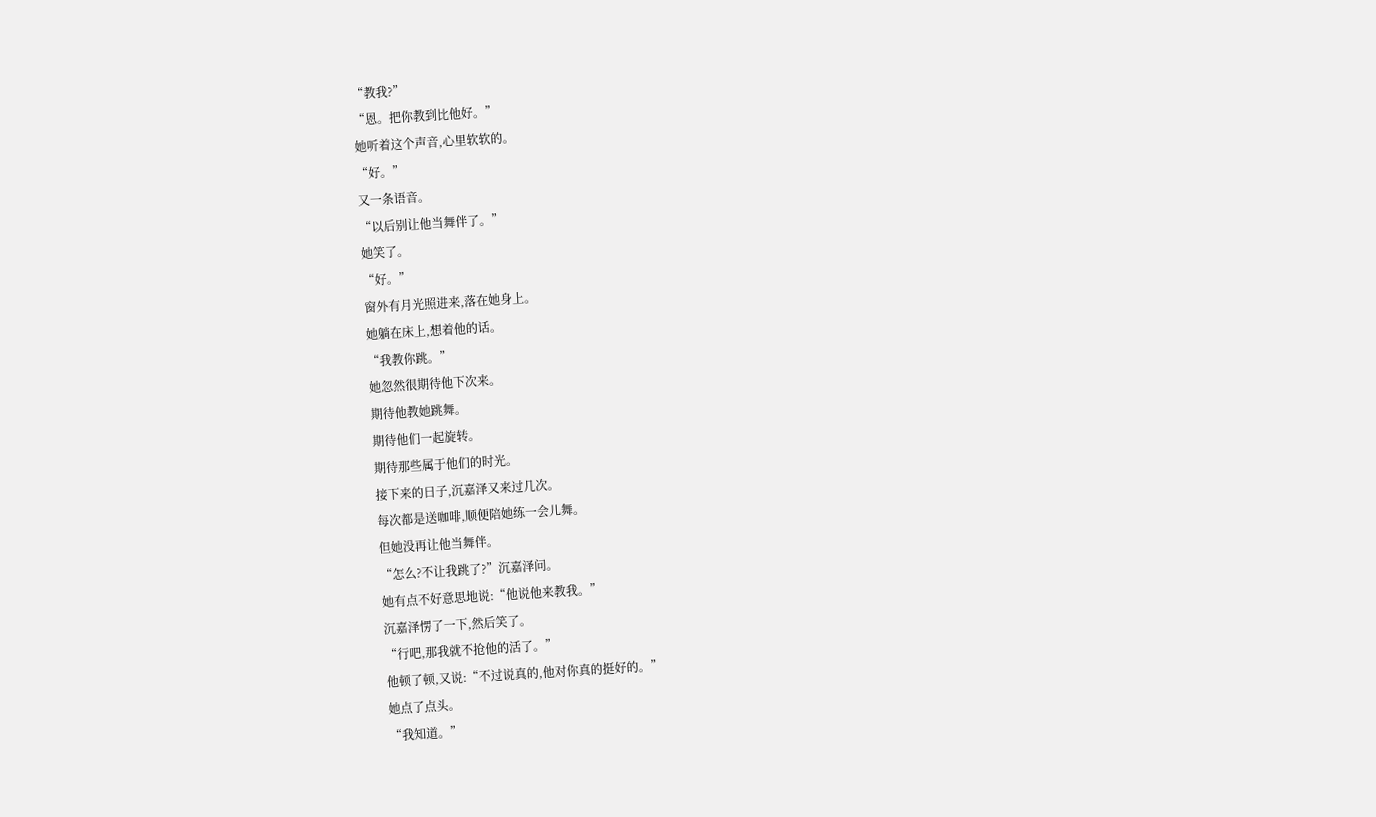“教我?”
“恩。把你教到比他好。”
她听着这个声音,心里软软的。
“好。”
又一条语音。
“以后别让他当舞伴了。”
她笑了。
“好。”
窗外有月光照进来,落在她身上。
她躺在床上,想着他的话。
“我教你跳。”
她忽然很期待他下次来。
期待他教她跳舞。
期待他们一起旋转。
期待那些属于他们的时光。
接下来的日子,沉嘉泽又来过几次。
每次都是送咖啡,顺便陪她练一会儿舞。
但她没再让他当舞伴。
“怎么?不让我跳了?”沉嘉泽问。
她有点不好意思地说:“他说他来教我。”
沉嘉泽愣了一下,然后笑了。
“行吧,那我就不抢他的活了。”
他顿了顿,又说:“不过说真的,他对你真的挺好的。”
她点了点头。
“我知道。”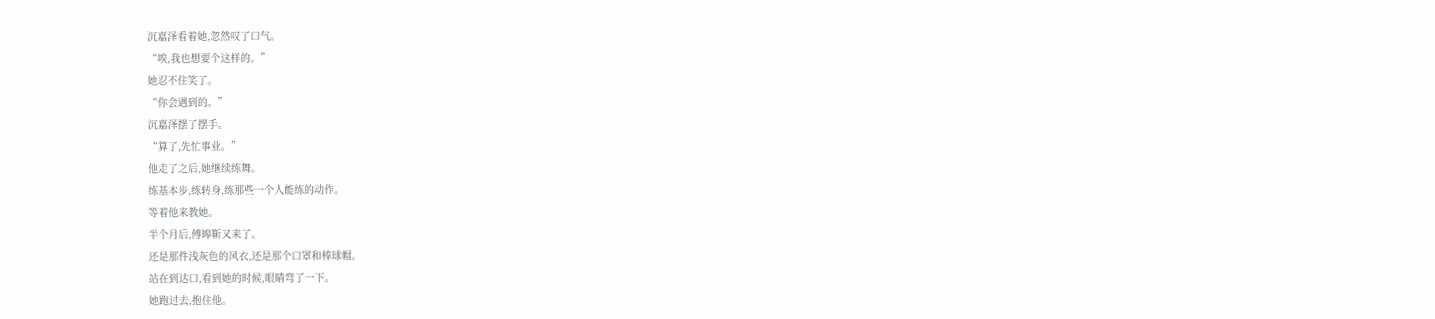沉嘉泽看着她,忽然叹了口气。
“唉,我也想要个这样的。”
她忍不住笑了。
“你会遇到的。”
沉嘉泽摆了摆手。
“算了,先忙事业。”
他走了之后,她继续练舞。
练基本步,练转身,练那些一个人能练的动作。
等着他来教她。
半个月后,傅皞靳又来了。
还是那件浅灰色的风衣,还是那个口罩和棒球帽。
站在到达口,看到她的时候,眼睛弯了一下。
她跑过去,抱住他。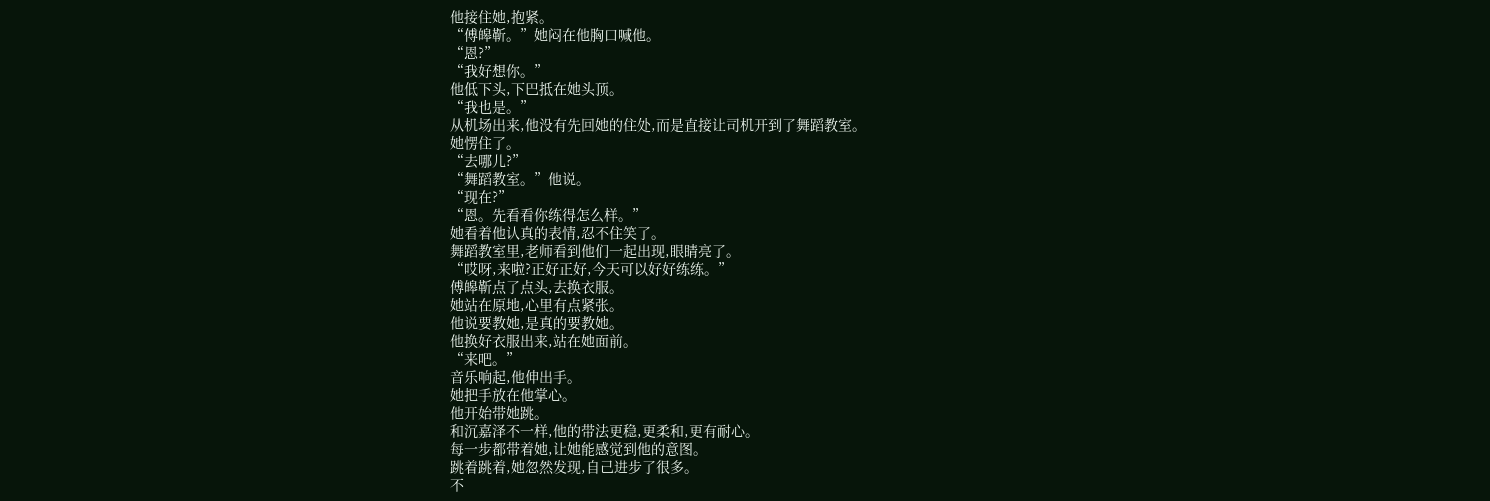他接住她,抱紧。
“傅皞靳。”她闷在他胸口喊他。
“恩?”
“我好想你。”
他低下头,下巴抵在她头顶。
“我也是。”
从机场出来,他没有先回她的住处,而是直接让司机开到了舞蹈教室。
她愣住了。
“去哪儿?”
“舞蹈教室。”他说。
“现在?”
“恩。先看看你练得怎么样。”
她看着他认真的表情,忍不住笑了。
舞蹈教室里,老师看到他们一起出现,眼睛亮了。
“哎呀,来啦?正好正好,今天可以好好练练。”
傅皞靳点了点头,去换衣服。
她站在原地,心里有点紧张。
他说要教她,是真的要教她。
他换好衣服出来,站在她面前。
“来吧。”
音乐响起,他伸出手。
她把手放在他掌心。
他开始带她跳。
和沉嘉泽不一样,他的带法更稳,更柔和,更有耐心。
每一步都带着她,让她能感觉到他的意图。
跳着跳着,她忽然发现,自己进步了很多。
不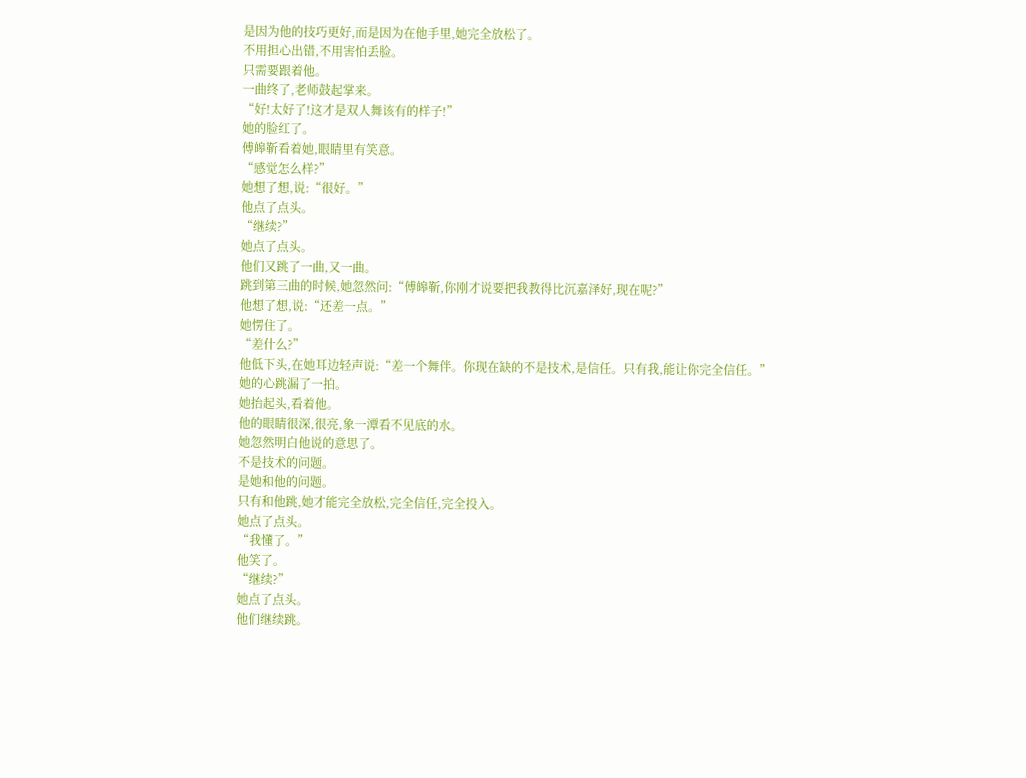是因为他的技巧更好,而是因为在他手里,她完全放松了。
不用担心出错,不用害怕丢脸。
只需要跟着他。
一曲终了,老师鼓起掌来。
“好!太好了!这才是双人舞该有的样子!”
她的脸红了。
傅皞靳看着她,眼睛里有笑意。
“感觉怎么样?”
她想了想,说:“很好。”
他点了点头。
“继续?”
她点了点头。
他们又跳了一曲,又一曲。
跳到第三曲的时候,她忽然问:“傅皞靳,你刚才说要把我教得比沉嘉泽好,现在呢?”
他想了想,说:“还差一点。”
她愣住了。
“差什么?”
他低下头,在她耳边轻声说:“差一个舞伴。你现在缺的不是技术,是信任。只有我,能让你完全信任。”
她的心跳漏了一拍。
她抬起头,看着他。
他的眼睛很深,很亮,象一潭看不见底的水。
她忽然明白他说的意思了。
不是技术的问题。
是她和他的问题。
只有和他跳,她才能完全放松,完全信任,完全投入。
她点了点头。
“我懂了。”
他笑了。
“继续?”
她点了点头。
他们继续跳。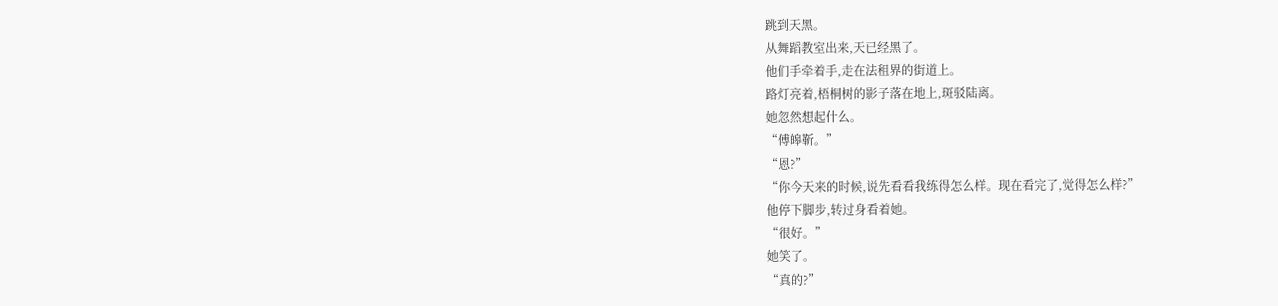跳到天黑。
从舞蹈教室出来,天已经黑了。
他们手牵着手,走在法租界的街道上。
路灯亮着,梧桐树的影子落在地上,斑驳陆离。
她忽然想起什么。
“傅皞靳。”
“恩?”
“你今天来的时候,说先看看我练得怎么样。现在看完了,觉得怎么样?”
他停下脚步,转过身看着她。
“很好。”
她笑了。
“真的?”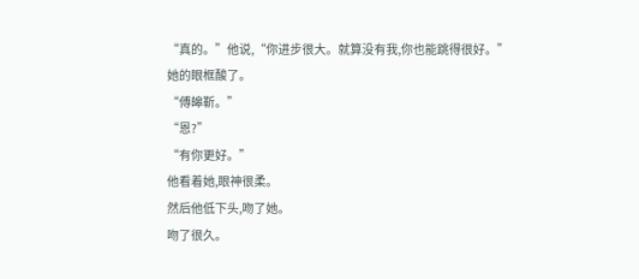“真的。”他说,“你进步很大。就算没有我,你也能跳得很好。”
她的眼框酸了。
“傅皞靳。”
“恩?”
“有你更好。”
他看着她,眼神很柔。
然后他低下头,吻了她。
吻了很久。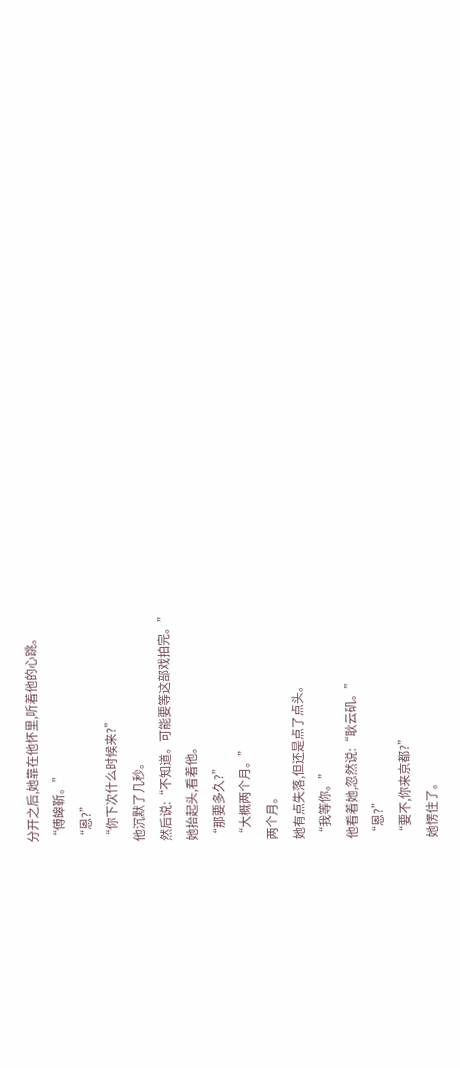分开之后,她靠在他怀里,听着他的心跳。
“傅皞靳。”
“恩?”
“你下次什么时候来?”
他沉默了几秒。
然后说:“不知道。可能要等这部戏拍完。”
她抬起头,看着他。
“那要多久?”
“大概两个月。”
两个月。
她有点失落,但还是点了点头。
“我等你。”
他看着她,忽然说:“耿云矶。”
“恩?”
“要不,你来京都?”
她愣住了。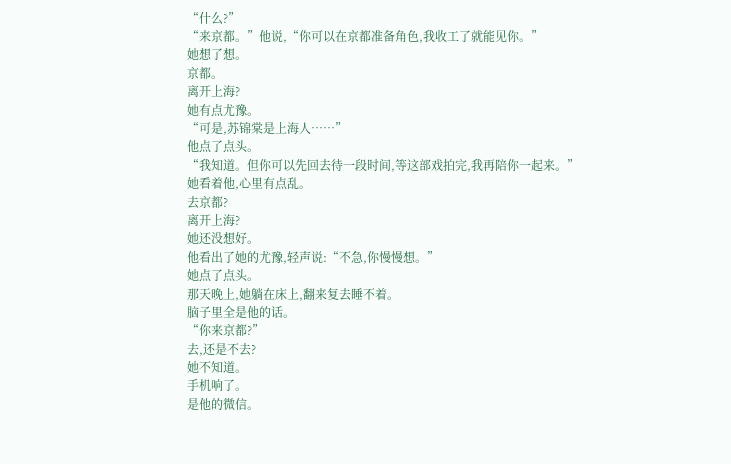“什么?”
“来京都。”他说,“你可以在京都准备角色,我收工了就能见你。”
她想了想。
京都。
离开上海?
她有点尤豫。
“可是,苏锦棠是上海人……”
他点了点头。
“我知道。但你可以先回去待一段时间,等这部戏拍完,我再陪你一起来。”
她看着他,心里有点乱。
去京都?
离开上海?
她还没想好。
他看出了她的尤豫,轻声说:“不急,你慢慢想。”
她点了点头。
那天晚上,她躺在床上,翻来复去睡不着。
脑子里全是他的话。
“你来京都?”
去,还是不去?
她不知道。
手机响了。
是他的微信。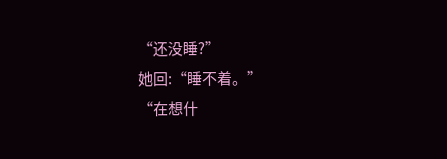“还没睡?”
她回:“睡不着。”
“在想什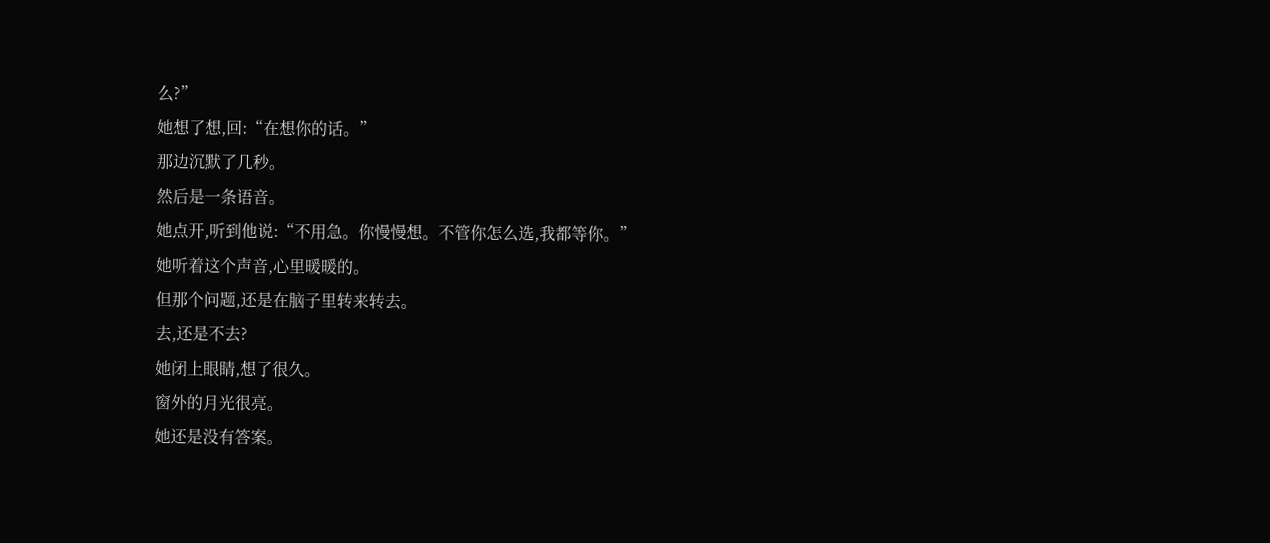么?”
她想了想,回:“在想你的话。”
那边沉默了几秒。
然后是一条语音。
她点开,听到他说:“不用急。你慢慢想。不管你怎么选,我都等你。”
她听着这个声音,心里暖暖的。
但那个问题,还是在脑子里转来转去。
去,还是不去?
她闭上眼睛,想了很久。
窗外的月光很亮。
她还是没有答案。